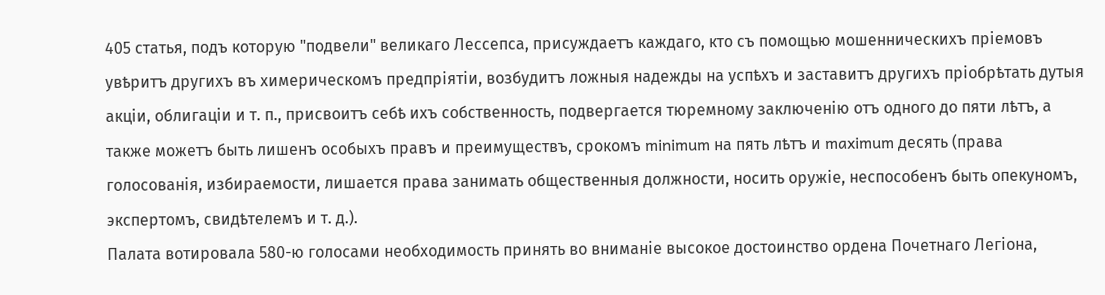405 статья, подъ которую "подвели" великаго Лессепса, присуждаетъ каждаго, кто съ помощью мошенническихъ пріемовъ увѣритъ другихъ въ химерическомъ предпріятіи, возбудитъ ложныя надежды на успѣхъ и заставитъ другихъ пріобрѣтать дутыя акціи, облигаціи и т. п., присвоитъ себѣ ихъ собственность, подвергается тюремному заключенію отъ одного до пяти лѣтъ, а также можетъ быть лишенъ особыхъ правъ и преимуществъ, срокомъ minimum на пять лѣтъ и maximum десять (права голосованія, избираемости, лишается права занимать общественныя должности, носить оружіе, неспособенъ быть опекуномъ, экспертомъ, свидѣтелемъ и т. д.).
Палата вотировала 580-ю голосами необходимость принять во вниманіе высокое достоинство ордена Почетнаго Легіона,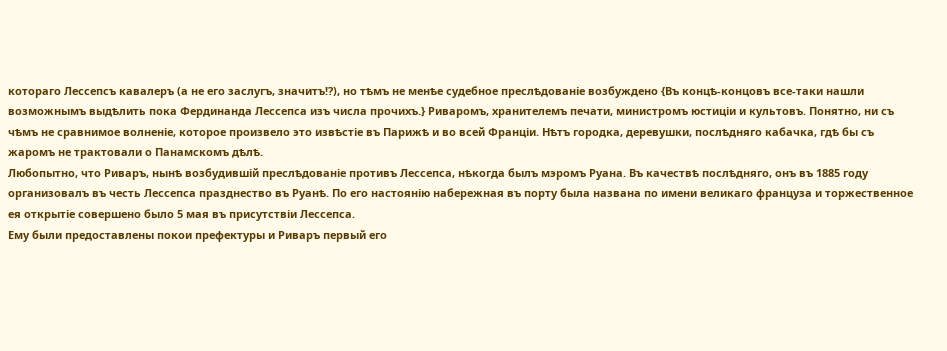котораго Лессепсъ кавалеръ (а не его заслугъ, значитъ!?), но тѣмъ не менѣе судебное преслѣдованіе возбуждено {Въ концѣ-концовъ все-таки нашли возможнымъ выдѣлить пока Фердинанда Лессепса изъ числа прочихъ.} Риваромъ, хранителемъ печати, министромъ юстиціи и культовъ. Понятно, ни съ чѣмъ не сравнимое волненіе, которое произвело это извѣстіе въ Парижѣ и во всей Франціи. Нѣтъ городка, деревушки, послѣдняго кабачка, гдѣ бы съ жаромъ не трактовали о Панамскомъ дѣлѣ.
Любопытно, что Риваръ, нынѣ возбудившій преслѣдованіе противъ Лессепса, нѣкогда былъ мэромъ Руана. Въ качествѣ послѣдняго, онъ въ 1885 году организовалъ въ честь Лессепса празднество въ Руанѣ. По его настоянію набережная въ порту была названа по имени великаго француза и торжественное ея открытіе совершено было 5 мая въ присутствіи Лессепса.
Ему были предоставлены покои префектуры и Риваръ первый его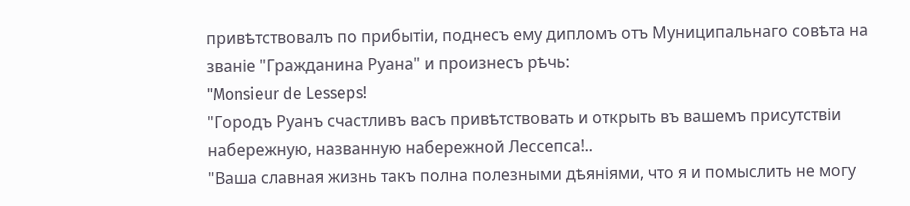привѣтствовалъ по прибытіи, поднесъ ему дипломъ отъ Муниципальнаго совѣта на званіе "Гражданина Руана" и произнесъ рѣчь:
"Monsieur de Lesseps!
"Городъ Руанъ счастливъ васъ привѣтствовать и открыть въ вашемъ присутствіи набережную, названную набережной Лессепса!..
"Ваша славная жизнь такъ полна полезными дѣяніями, что я и помыслить не могу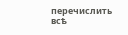перечислить всѣ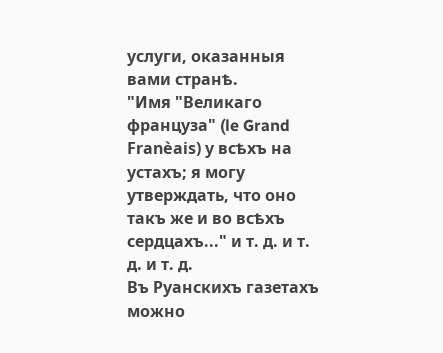услуги, оказанныя вами странѣ.
"Имя "Великаго француза" (le Grand Franèais) у всѣхъ на устахъ; я могу утверждать, что оно такъ же и во всѣхъ сердцахъ..." и т. д. и т. д. и т. д.
Въ Руанскихъ газетахъ можно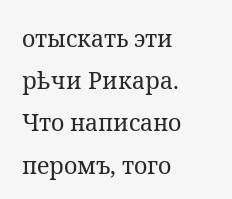отыскать эти рѣчи Рикара.
Что написано перомъ, того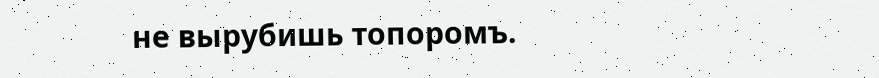не вырубишь топоромъ.